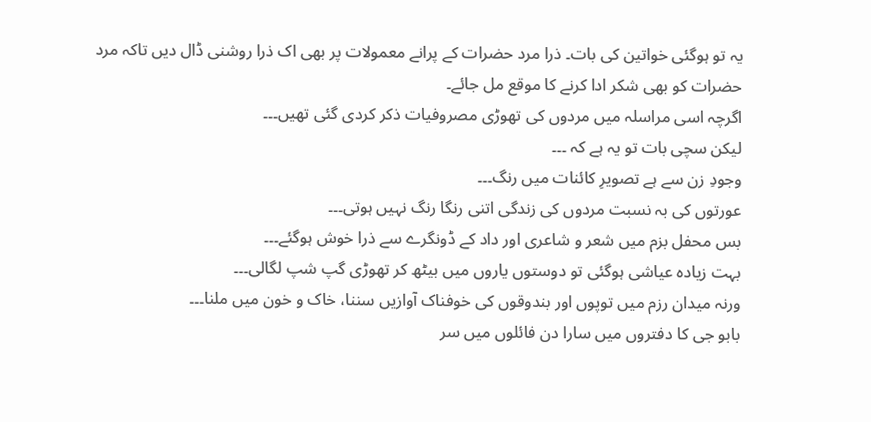یہ تو ہوگئی خواتین کی بات۔ ذرا مرد حضرات کے پرانے معمولات پر بھی اک ذرا روشنی ڈال دیں تاکہ مرد حضرات کو بھی شکر ادا کرنے کا موقع مل جائے۔
اگرچہ اسی مراسلہ میں مردوں کی تھوڑی مصروفیات ذکر کردی گئی تھیں۔۔۔
لیکن سچی بات تو یہ ہے کہ ۔۔۔
وجودِ زن سے ہے تصویرِ کائنات میں رنگ۔۔۔
عورتوں کی بہ نسبت مردوں کی زندگی اتنی رنگا رنگ نہیں ہوتی۔۔۔
بس محفل بزم میں شعر و شاعری اور داد کے ڈونگرے سے ذرا خوش ہوگئے۔۔۔
بہت زیادہ عیاشی ہوگئی تو دوستوں یاروں میں بیٹھ کر تھوڑی گپ شپ لگالی۔۔۔
ورنہ میدان رزم میں توپوں اور بندوقوں کی خوفناک آوازیں سننا، خاک و خون میں ملنا۔۔۔
بابو جی کا دفتروں میں سارا دن فائلوں میں سر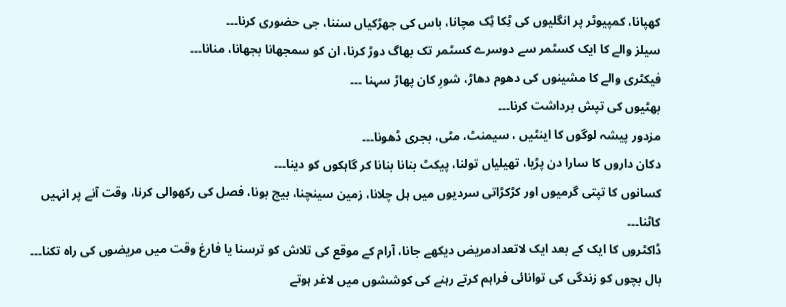کھپانا، کمپیوٹر پر انگلیوں کی ٹِکا ٹِک مچانا، باس کی جھڑکیاں سننا، جی حضوری کرنا۔۔۔
سیلز والے کا ایک کسٹمر سے دوسرے کسٹمر تک بھاگ دوڑ کرنا، ان کو سمجھانا بجھانا، منانا۔۔۔
فیکٹری والے کا مشینوں کی دھوم دھاڑ، شورِ کان پھاڑ سہنا ۔۔۔
بھٹیوں کی تپش برداشت کرنا۔۔۔
مزدور پیشہ لوگوں کا اینٹیں ، سیمنٹ، مٹی، بجری ڈھونا۔۔۔
دکان داروں کا سارا دن پڑیا، تھیلیاں تولنا، پیکٹ بنانا بنانا کر گاہکوں کو دینا۔۔۔
کسانوں کا تپتی گرمیوں اور کڑکڑاتی سردیوں میں ہل چلانا، زمین سینچنا، بیج بونا، فصل کی رکھوالی کرنا، وقت آنے پر انہیں کاٹنا۔۔۔
ڈاکٹروں کا ایک کے بعد ایک لاتعدادمریض دیکھے جانا، آرام کے موقع کی تلاش کو ترسنا یا فارغ وقت میں مریضوں کی راہ تکنا۔۔۔
بال بچوں کو زندگی کی توانائی فراہم کرتے رہنے کی کوششوں میں لاغر ہوتے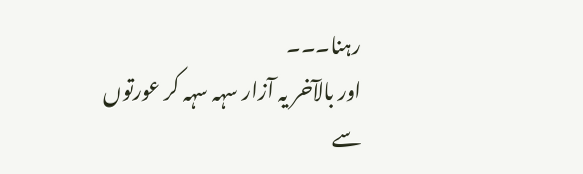رہنا۔۔۔
اور بالآخر یہ آزار سہہ سہہ کر عورتوں سے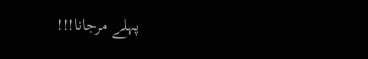پہلے مرجانا!!!